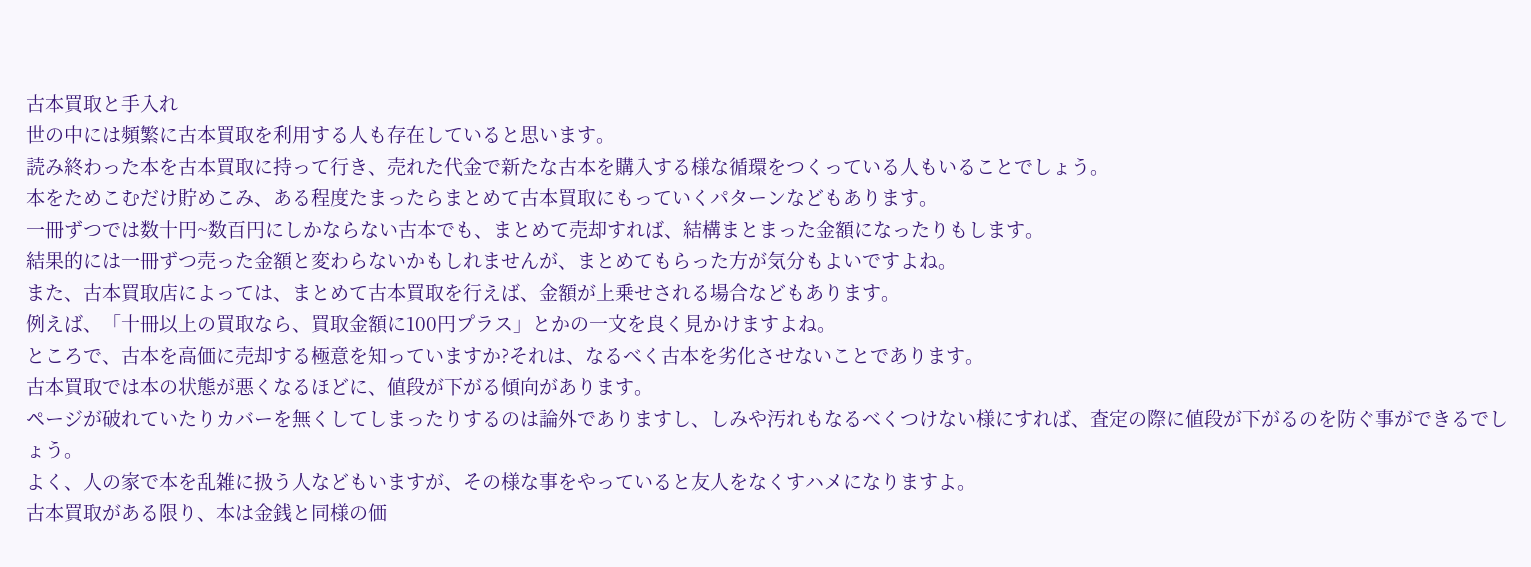古本買取と手入れ
世の中には頻繁に古本買取を利用する人も存在していると思います。
読み終わった本を古本買取に持って行き、売れた代金で新たな古本を購入する様な循環をつくっている人もいることでしょう。
本をためこむだけ貯めこみ、ある程度たまったらまとめて古本買取にもっていくパターンなどもあります。
一冊ずつでは数十円~数百円にしかならない古本でも、まとめて売却すれば、結構まとまった金額になったりもします。
結果的には一冊ずつ売った金額と変わらないかもしれませんが、まとめてもらった方が気分もよいですよね。
また、古本買取店によっては、まとめて古本買取を行えば、金額が上乗せされる場合などもあります。
例えば、「十冊以上の買取なら、買取金額に100円プラス」とかの一文を良く見かけますよね。
ところで、古本を高価に売却する極意を知っていますか?それは、なるべく古本を劣化させないことであります。
古本買取では本の状態が悪くなるほどに、値段が下がる傾向があります。
ページが破れていたりカバーを無くしてしまったりするのは論外でありますし、しみや汚れもなるべくつけない様にすれば、査定の際に値段が下がるのを防ぐ事ができるでしょう。
よく、人の家で本を乱雑に扱う人などもいますが、その様な事をやっていると友人をなくすハメになりますよ。
古本買取がある限り、本は金銭と同様の価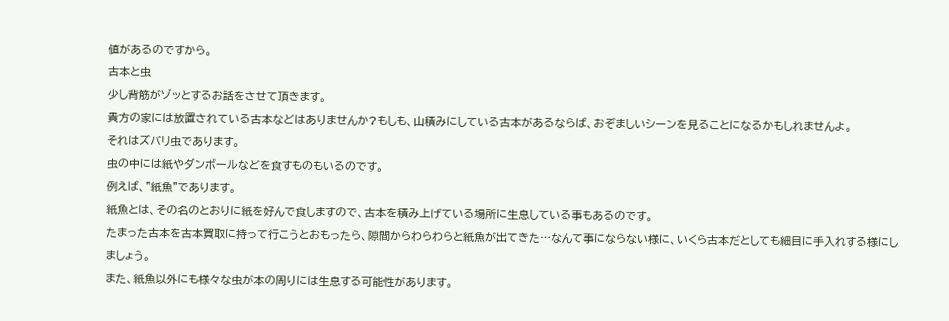値があるのですから。
古本と虫
少し背筋がゾッとするお話をさせて頂きます。
貴方の家には放置されている古本などはありませんか?もしも、山積みにしている古本があるならば、おぞましいシーンを見ることになるかもしれませんよ。
それはズバリ虫であります。
虫の中には紙やダンボールなどを食すものもいるのです。
例えば、"紙魚"であります。
紙魚とは、その名のとおりに紙を好んで食しますので、古本を積み上げている場所に生息している事もあるのです。
たまった古本を古本買取に持って行こうとおもったら、隙間からわらわらと紙魚が出てきた…なんて事にならない様に、いくら古本だとしても細目に手入れする様にしましょう。
また、紙魚以外にも様々な虫が本の周りには生息する可能性があります。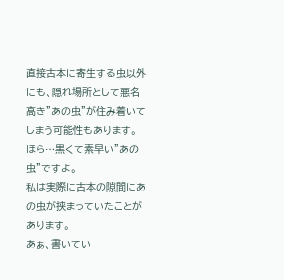直接古本に寄生する虫以外にも、隠れ場所として悪名高き"あの虫"が住み着いてしまう可能性もあります。
ほら…黒くて素早い"あの虫"ですよ。
私は実際に古本の隙間にあの虫が挟まっていたことがあります。
あぁ、書いてい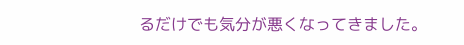るだけでも気分が悪くなってきました。